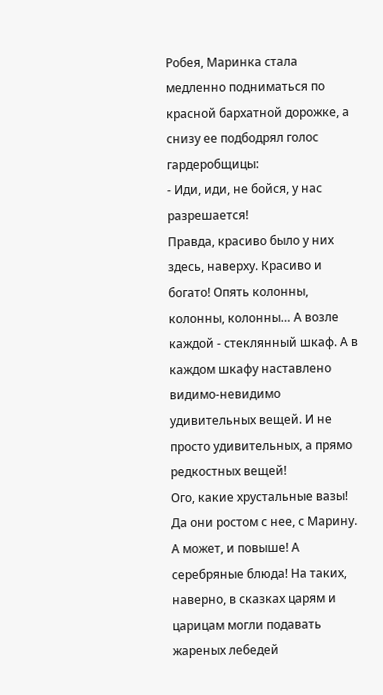Робея, Маринка стала медленно подниматься по красной бархатной дорожке, а снизу ее подбодрял голос гардеробщицы:
- Иди, иди, не бойся, у нас разрешается!
Правда, красиво было у них здесь, наверху. Красиво и богато! Опять колонны, колонны, колонны… А возле каждой - стеклянный шкаф. А в каждом шкафу наставлено видимо-невидимо удивительных вещей. И не просто удивительных, а прямо редкостных вещей!
Ого, какие хрустальные вазы! Да они ростом с нее, с Марину. А может, и повыше! А серебряные блюда! На таких, наверно, в сказках царям и царицам могли подавать жареных лебедей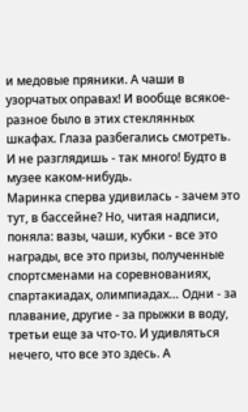и медовые пряники. А чаши в узорчатых оправах! И вообще всякое-разное было в этих стеклянных шкафах. Глаза разбегались смотреть. И не разглядишь - так много! Будто в музее каком-нибудь.
Маринка сперва удивилась - зачем это тут, в бассейне? Но, читая надписи, поняла: вазы, чаши, кубки - все это награды, все это призы, полученные спортсменами на соревнованиях, спартакиадах, олимпиадах… Одни - за плавание, другие - за прыжки в воду, третьи еще за что-то. И удивляться нечего, что все это здесь. А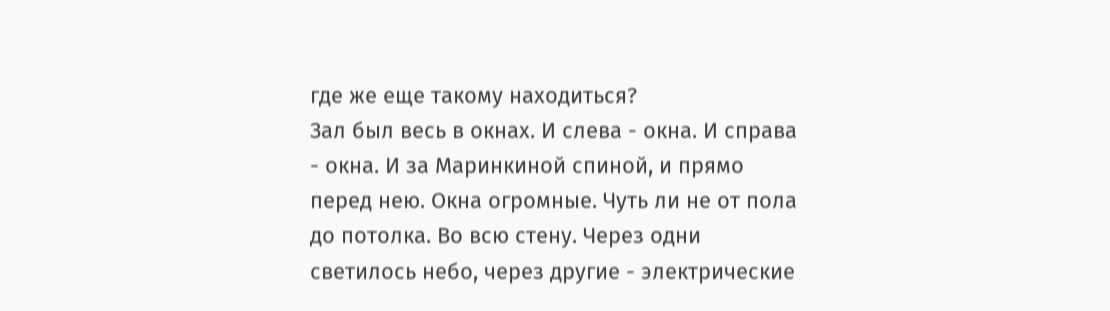где же еще такому находиться?
Зал был весь в окнах. И слева - окна. И справа - окна. И за Маринкиной спиной, и прямо перед нею. Окна огромные. Чуть ли не от пола до потолка. Во всю стену. Через одни светилось небо, через другие - электрические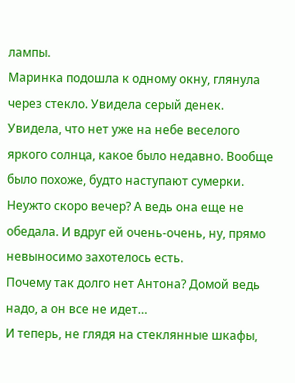лампы.
Маринка подошла к одному окну, глянула через стекло. Увидела серый денек. Увидела, что нет уже на небе веселого яркого солнца, какое было недавно. Вообще было похоже, будто наступают сумерки. Неужто скоро вечер? А ведь она еще не обедала. И вдруг ей очень-очень, ну, прямо невыносимо захотелось есть.
Почему так долго нет Антона? Домой ведь надо, а он все не идет…
И теперь, не глядя на стеклянные шкафы,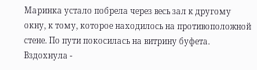Маринка устало побрела через весь зал к другому окну, к тому, которое находилось на противоположной стене. По пути покосилась на витрину буфета. Вздохнула -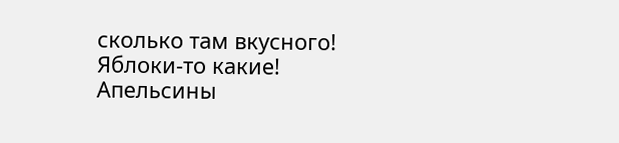сколько там вкусного! Яблоки-то какие! Апельсины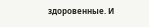здоровенные. И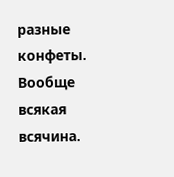разные конфеты. Вообще всякая всячина.